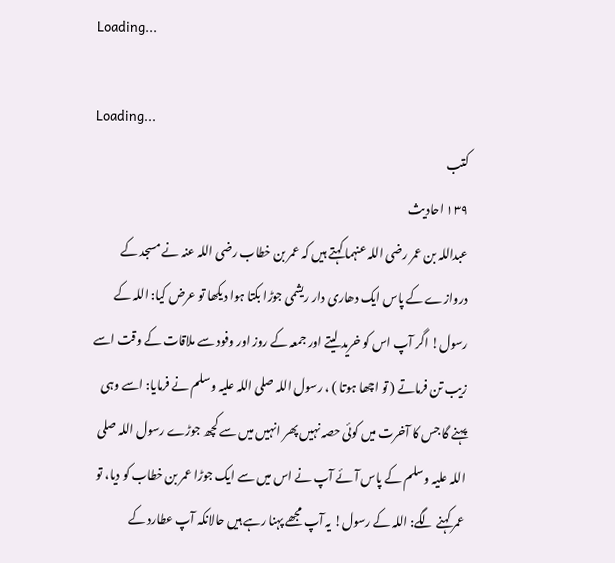Loading...

Loading...
کتب
۱۳۹ احادیث
عبداللہ بن عمر رضی اللہ عنہما کہتے ہیں کہ عمر بن خطاب رضی اللہ عنہ نے مسجد کے دروازے کے پاس ایک دھاری دار ریشمی جوڑا بکتا ہوا دیکھا تو عرض کیا: اللہ کے رسول! اگر آپ اس کو خرید لیتے اور جمعہ کے روز اور وفود سے ملاقات کے وقت اسے زیب تن فرماتے ( تو اچھا ہوتا ) ، رسول اللہ صلی اللہ علیہ وسلم نے فرمایا: اسے وہی پہنے گا جس کا آخرت میں کوئی حصہ نہیں پھر انہیں میں سے کچھ جوڑے رسول اللہ صلی اللہ علیہ وسلم کے پاس آئے آپ نے اس میں سے ایک جوڑا عمر بن خطاب کو دیا، تو عمر کہنے لگے: اللہ کے رسول! یہ آپ مجھے پہنا رہے ہیں حالانکہ آپ عطارد کے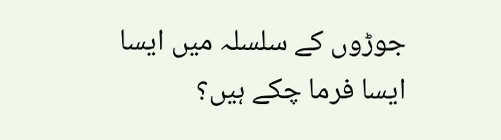جوڑوں کے سلسلہ میں ایسا ایسا فرما چکے ہیں؟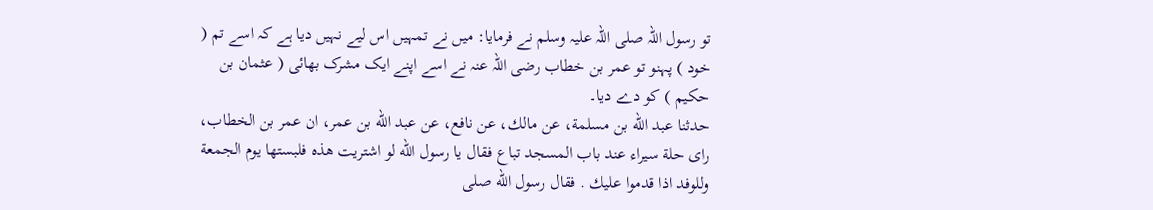تو رسول اللہ صلی اللہ علیہ وسلم نے فرمایا: میں نے تمہیں اس لیے نہیں دیا ہے کہ اسے تم ( خود ) پہنو تو عمر بن خطاب رضی اللہ عنہ نے اسے اپنے ایک مشرک بھائی ( عثمان بن حکیم ) کو دے دیا۔
حدثنا عبد الله بن مسلمة، عن مالك، عن نافع، عن عبد الله بن عمر، ان عمر بن الخطاب، راى حلة سيراء عند باب المسجد تباع فقال يا رسول الله لو اشتريت هذه فلبستها يوم الجمعة وللوفد اذا قدموا عليك . فقال رسول الله صلى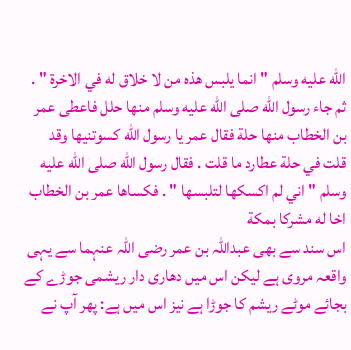الله عليه وسلم " انما يلبس هذه من لا خلاق له في الاخرة " . ثم جاء رسول الله صلى الله عليه وسلم منها حلل فاعطى عمر بن الخطاب منها حلة فقال عمر يا رسول الله كسوتنيها وقد قلت في حلة عطارد ما قلت . فقال رسول الله صلى الله عليه وسلم " اني لم اكسكها لتلبسها " . فكساها عمر بن الخطاب اخا له مشركا بمكة
اس سند سے بھی عبداللہ بن عمر رضی اللہ عنہما سے یہی واقعہ مروی ہے لیکن اس میں دھاری دار ریشمی جوڑے کے بجائے موٹے ریشم کا جوڑا ہے نیز اس میں ہے: پھر آپ نے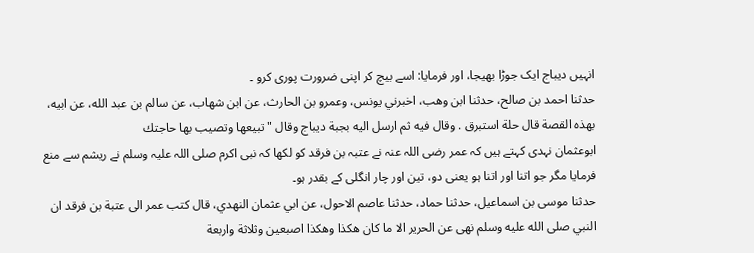انہیں دیباج ایک جوڑا بھیجا، اور فرمایا: اسے بیچ کر اپنی ضرورت پوری کرو ۔
حدثنا احمد بن صالح، حدثنا ابن وهب، اخبرني يونس، وعمرو بن الحارث، عن ابن شهاب، عن سالم بن عبد الله، عن ابيه، بهذه القصة قال حلة استبرق . وقال فيه ثم ارسل اليه بجبة ديباج وقال " تبيعها وتصيب بها حاجتك
ابوعثمان نہدی کہتے ہیں کہ عمر رضی اللہ عنہ نے عتبہ بن فرقد کو لکھا کہ نبی اکرم صلی اللہ علیہ وسلم نے ریشم سے منع فرمایا مگر جو اتنا اور اتنا ہو یعنی دو، تین اور چار انگلی کے بقدر ہو۔
حدثنا موسى بن اسماعيل، حدثنا حماد، حدثنا عاصم الاحول، عن ابي عثمان النهدي، قال كتب عمر الى عتبة بن فرقد ان النبي صلى الله عليه وسلم نهى عن الحرير الا ما كان هكذا وهكذا اصبعين وثلاثة واربعة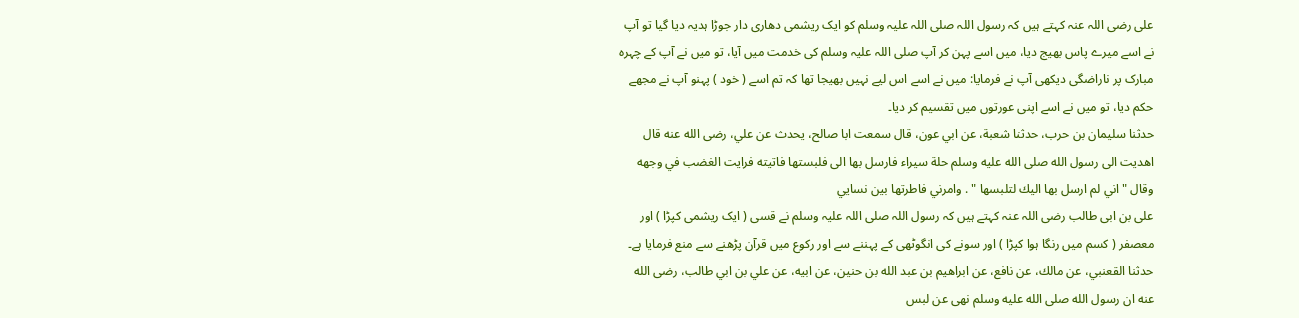علی رضی اللہ عنہ کہتے ہیں کہ رسول اللہ صلی اللہ علیہ وسلم کو ایک ریشمی دھاری دار جوڑا ہدیہ دیا گیا تو آپ نے اسے میرے پاس بھیج دیا، میں اسے پہن کر آپ صلی اللہ علیہ وسلم کی خدمت میں آیا، تو میں نے آپ کے چہرہ مبارک پر ناراضگی دیکھی آپ نے فرمایا: میں نے اسے اس لیے نہیں بھیجا تھا کہ تم اسے ( خود ) پہنو آپ نے مجھے حکم دیا، تو میں نے اسے اپنی عورتوں میں تقسیم کر دیا۔
حدثنا سليمان بن حرب، حدثنا شعبة، عن ابي عون، قال سمعت ابا صالح، يحدث عن علي، رضى الله عنه قال اهديت الى رسول الله صلى الله عليه وسلم حلة سيراء فارسل بها الى فلبستها فاتيته فرايت الغضب في وجهه وقال " اني لم ارسل بها اليك لتلبسها " . وامرني فاطرتها بين نسايي
علی بن ابی طالب رضی اللہ عنہ کہتے ہیں کہ رسول اللہ صلی اللہ علیہ وسلم نے قسی ( ایک ریشمی کپڑا ) اور معصفر ( کسم میں رنگا ہوا کپڑا ) اور سونے کی انگوٹھی کے پہننے سے اور رکوع میں قرآن پڑھنے سے منع فرمایا ہے۔
حدثنا القعنبي، عن مالك، عن نافع، عن ابراهيم بن عبد الله بن حنين، عن ابيه، عن علي بن ابي طالب، رضى الله عنه ان رسول الله صلى الله عليه وسلم نهى عن لبس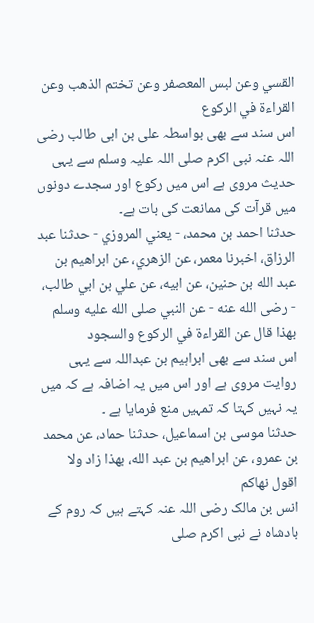القسي وعن لبس المعصفر وعن تختم الذهب وعن القراءة في الركوع
اس سند سے بھی بواسطہ علی بن ابی طالب رضی اللہ عنہ نبی اکرم صلی اللہ علیہ وسلم سے یہی حدیث مروی ہے اس میں رکوع اور سجدے دونوں میں قرآت کی ممانعت کی بات ہے۔
حدثنا احمد بن محمد، - يعني المروزي - حدثنا عبد الرزاق، اخبرنا معمر، عن الزهري، عن ابراهيم بن عبد الله بن حنين، عن ابيه، عن علي بن ابي طالب، - رضى الله عنه - عن النبي صلى الله عليه وسلم بهذا قال عن القراءة في الركوع والسجود
اس سند سے بھی ابراہیم بن عبداللہ سے یہی روایت مروی ہے اور اس میں یہ اضافہ ہے کہ میں یہ نہیں کہتا کہ تمہیں منع فرمایا ہے ۔
حدثنا موسى بن اسماعيل، حدثنا حماد، عن محمد بن عمرو، عن ابراهيم بن عبد الله، بهذا زاد ولا اقول نهاكم
انس بن مالک رضی اللہ عنہ کہتے ہیں کہ روم کے بادشاہ نے نبی اکرم صلی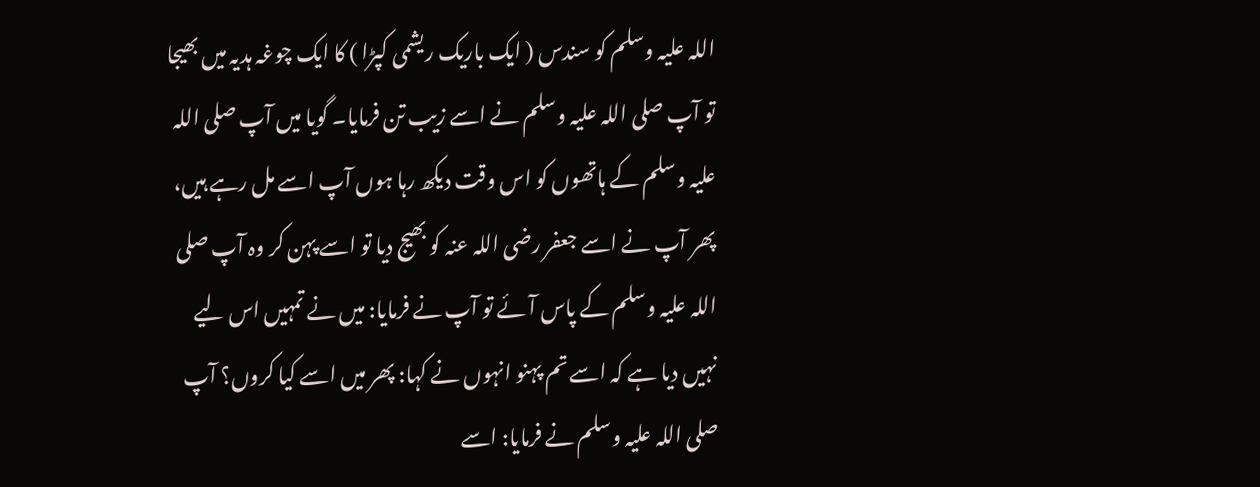اللہ علیہ وسلم کو سندس ( ایک باریک ریشمی کپڑا ) کا ایک چوغہ ہدیہ میں بھیجا تو آپ صلی اللہ علیہ وسلم نے اسے زیب تن فرمایا۔ گویا میں آپ صلی اللہ علیہ وسلم کے ہاتھوں کو اس وقت دیکھ رہا ہوں آپ اسے مل رہے ہیں، پھر آپ نے اسے جعفر رضی اللہ عنہ کو بھیج دیا تو اسے پہن کر وہ آپ صلی اللہ علیہ وسلم کے پاس آئے تو آپ نے فرمایا: میں نے تمہیں اس لیے نہیں دیا ہے کہ اسے تم پہنو انہوں نے کہا: پھر میں اسے کیا کروں؟ آپ صلی اللہ علیہ وسلم نے فرمایا: اسے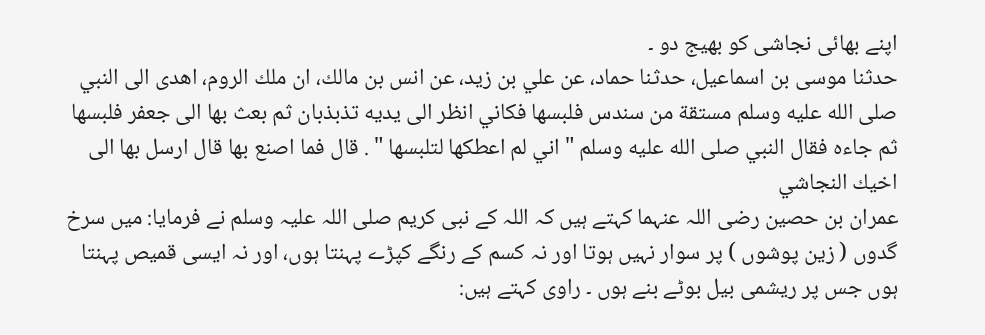اپنے بھائی نجاشی کو بھیج دو ۔
حدثنا موسى بن اسماعيل، حدثنا حماد، عن علي بن زيد، عن انس بن مالك، ان ملك الروم، اهدى الى النبي صلى الله عليه وسلم مستقة من سندس فلبسها فكاني انظر الى يديه تذبذبان ثم بعث بها الى جعفر فلبسها ثم جاءه فقال النبي صلى الله عليه وسلم " اني لم اعطكها لتلبسها " . قال فما اصنع بها قال ارسل بها الى اخيك النجاشي
عمران بن حصین رضی اللہ عنہما کہتے ہیں کہ اللہ کے نبی کریم صلی اللہ علیہ وسلم نے فرمایا: میں سرخ گدوں ( زین پوشوں ) پر سوار نہیں ہوتا اور نہ کسم کے رنگے کپڑے پہنتا ہوں، اور نہ ایسی قمیص پہنتا ہوں جس پر ریشمی بیل بوٹے بنے ہوں ۔ راوی کہتے ہیں: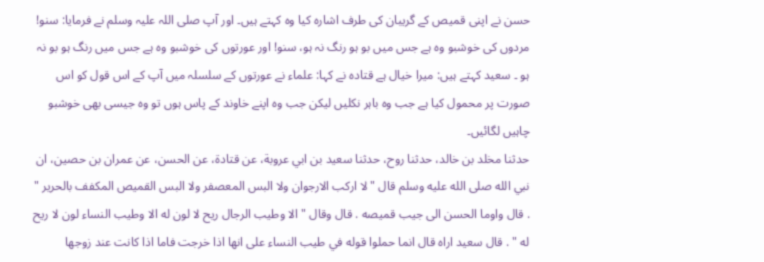حسن نے اپنی قمیص کے گریبان کی طرف اشارہ کیا وہ کہتے ہیں۔ اور آپ صلی اللہ علیہ وسلم نے فرمایا: سنو! مردوں کی خوشبو وہ ہے جس میں بو ہو رنگ نہ ہو، سنو! اور عورتوں کی خوشبو وہ ہے جس میں رنگ ہو بو نہ ہو ۔ سعید کہتے ہیں: میرا خیال ہے قتادہ نے کہا: علماء نے عورتوں کے سلسلہ میں آپ کے اس قول کو اس صورت پر محمول کیا ہے جب وہ باہر نکلیں لیکن جب وہ اپنے خاوند کے پاس ہوں تو وہ جیسی بھی خوشبو چاہیں لگائیں۔
حدثنا مخلد بن خالد، حدثنا روح، حدثنا سعيد بن ابي عروبة، عن قتادة، عن الحسن، عن عمران بن حصين، ان نبي الله صلى الله عليه وسلم قال " لا اركب الارجوان ولا البس المعصفر ولا البس القميص المكفف بالحرير " . قال واوما الحسن الى جيب قميصه . قال وقال " الا وطيب الرجال ريح لا لون له الا وطيب النساء لون لا ريح له " . قال سعيد اراه قال انما حملوا قوله في طيب النساء على انها اذا خرجت فاما اذا كانت عند زوجها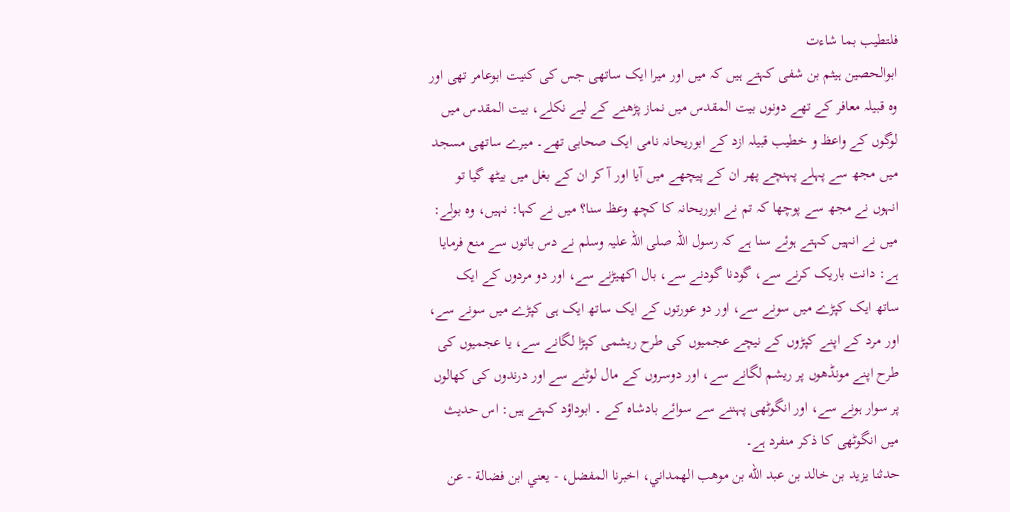فلتطيب بما شاءت
ابوالحصین ہیثم بن شفی کہتے ہیں کہ میں اور میرا ایک ساتھی جس کی کنیت ابوعامر تھی اور وہ قبیلہ معافر کے تھے دونوں بیت المقدس میں نماز پڑھنے کے لیے نکلے، بیت المقدس میں لوگوں کے واعظ و خطیب قبیلہ ازد کے ابوریحانہ نامی ایک صحابی تھے۔ میرے ساتھی مسجد میں مجھ سے پہلے پہنچے پھر ان کے پیچھے میں آیا اور آ کر ان کے بغل میں بیٹھ گیا تو انہوں نے مجھ سے پوچھا کہ تم نے ابوریحانہ کا کچھ وعظ سنا؟ میں نے کہا: نہیں، وہ بولے: میں نے انہیں کہتے ہوئے سنا ہے کہ رسول اللہ صلی اللہ علیہ وسلم نے دس باتوں سے منع فرمایا ہے: دانت باریک کرنے سے، گودنا گودنے سے، بال اکھیڑنے سے، اور دو مردوں کے ایک ساتھ ایک کپڑے میں سونے سے، اور دو عورتوں کے ایک ساتھ ایک ہی کپڑے میں سونے سے، اور مرد کے اپنے کپڑوں کے نیچے عجمیوں کی طرح ریشمی کپڑا لگانے سے، یا عجمیوں کی طرح اپنے مونڈھوں پر ریشم لگانے سے، اور دوسروں کے مال لوٹنے سے اور درندوں کی کھالوں پر سوار ہونے سے، اور انگوٹھی پہننے سے سوائے بادشاہ کے ۔ ابوداؤد کہتے ہیں: اس حدیث میں انگوٹھی کا ذکر منفرد ہے۔
حدثنا يزيد بن خالد بن عبد الله بن موهب الهمداني، اخبرنا المفضل، - يعني ابن فضالة - عن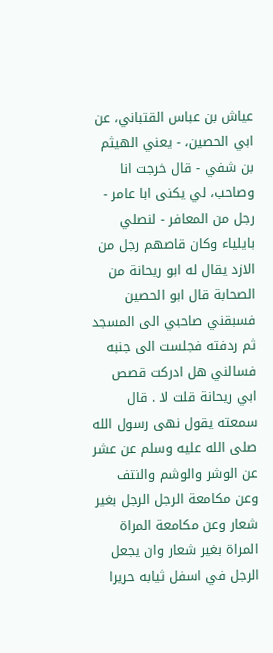عياش بن عباس القتباني، عن ابي الحصين، - يعني الهيثم بن شفي - قال خرجت انا وصاحب، لي يكنى ابا عامر - رجل من المعافر - لنصلي بايلياء وكان قاصهم رجل من الازد يقال له ابو ريحانة من الصحابة قال ابو الحصين فسبقني صاحبي الى المسجد ثم ردفته فجلست الى جنبه فسالني هل ادركت قصص ابي ريحانة قلت لا . قال سمعته يقول نهى رسول الله صلى الله عليه وسلم عن عشر عن الوشر والوشم والنتف وعن مكامعة الرجل الرجل بغير شعار وعن مكامعة المراة المراة بغير شعار وان يجعل الرجل في اسفل ثيابه حريرا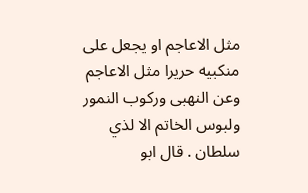مثل الاعاجم او يجعل على منكبيه حريرا مثل الاعاجم وعن النهبى وركوب النمور ولبوس الخاتم الا لذي سلطان . قال ابو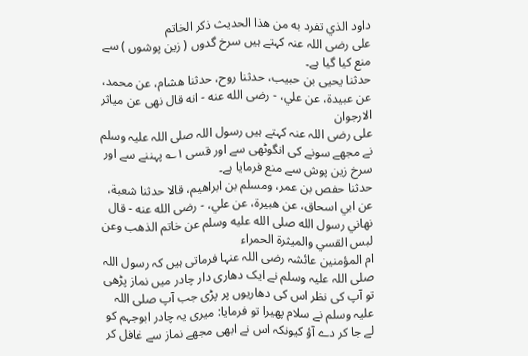داود الذي تفرد به من هذا الحديث ذكر الخاتم
علی رضی اللہ عنہ کہتے ہیں سرخ گدوں ( زین پوشوں ) سے منع کیا گیا ہے۔
حدثنا يحيى بن حبيب، حدثنا روح، حدثنا هشام، عن محمد، عن عبيدة، عن علي، - رضى الله عنه - انه قال نهى عن مياثر الارجوان
علی رضی اللہ عنہ کہتے ہیں رسول اللہ صلی اللہ علیہ وسلم نے مجھے سونے کی انگوٹھی سے اور قسی ۱؎ پہننے سے اور سرخ زین پوش سے منع فرمایا ہے۔
حدثنا حفص بن عمر، ومسلم بن ابراهيم، قالا حدثنا شعبة، عن ابي اسحاق، عن هبيرة، عن علي، - رضى الله عنه - قال نهاني رسول الله صلى الله عليه وسلم عن خاتم الذهب وعن لبس القسي والميثرة الحمراء
ام المؤمنین عائشہ رضی اللہ عنہا فرماتی ہیں کہ رسول اللہ صلی اللہ علیہ وسلم نے ایک دھاری دار چادر میں نماز پڑھی تو آپ کی نظر اس کی دھاریوں پر پڑی جب آپ صلی اللہ علیہ وسلم نے سلام پھیرا تو فرمایا: میری یہ چادر ابوجہم کو لے جا کر دے آؤ کیونکہ اس نے ابھی مجھے نماز سے غافل کر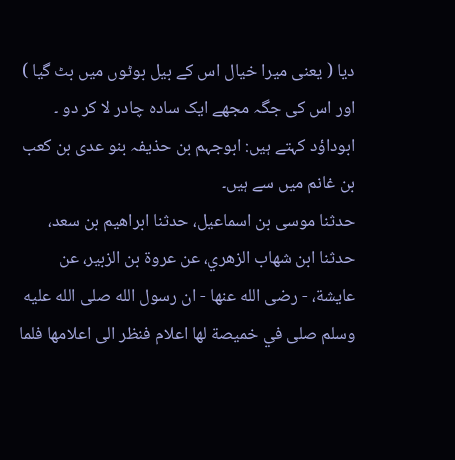دیا ( یعنی میرا خیال اس کے بیل بوٹوں میں بٹ گیا ) اور اس کی جگہ مجھے ایک سادہ چادر لا کر دو ۔ ابوداؤد کہتے ہیں: ابوجہم بن حذیفہ بنو عدی بن کعب بن غانم میں سے ہیں۔
حدثنا موسى بن اسماعيل، حدثنا ابراهيم بن سعد، حدثنا ابن شهاب الزهري، عن عروة بن الزبير، عن عايشة، - رضى الله عنها - ان رسول الله صلى الله عليه وسلم صلى في خميصة لها اعلام فنظر الى اعلامها فلما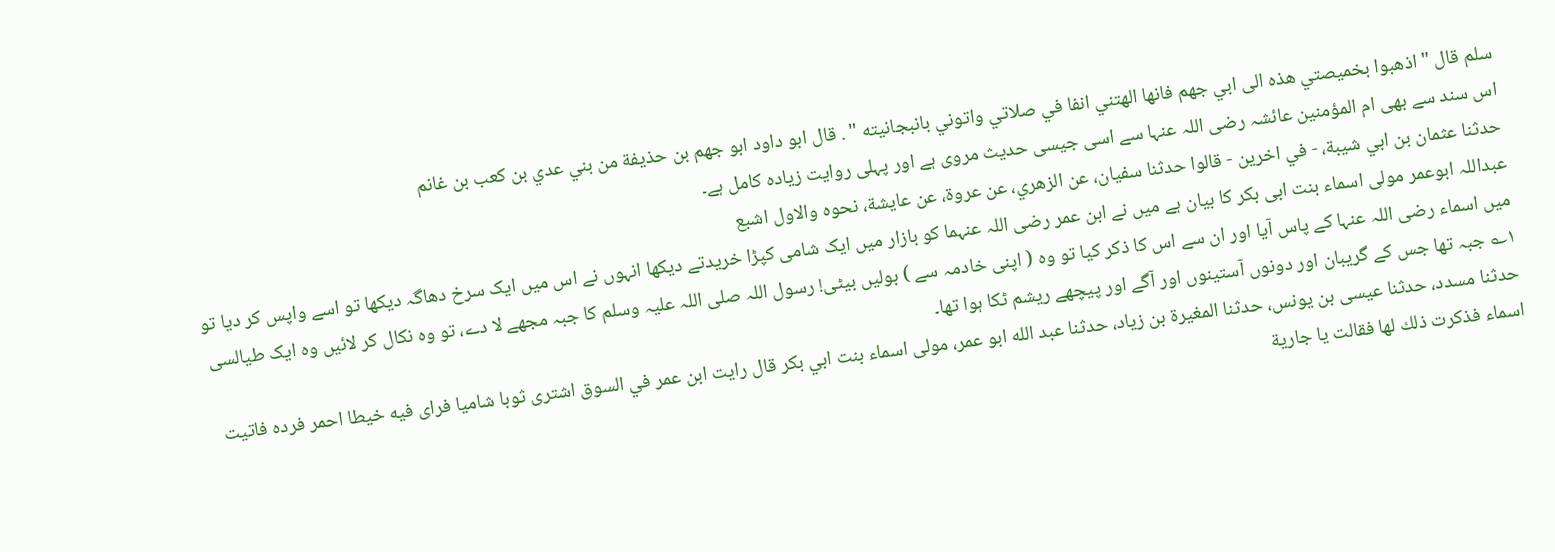سلم قال " اذهبوا بخميصتي هذه الى ابي جهم فانها الهتني انفا في صلاتي واتوني بانبجانيته " . قال ابو داود ابو جهم بن حذيفة من بني عدي بن كعب بن غانم
اس سند سے بھی ام المؤمنین عائشہ رضی اللہ عنہا سے اسی جیسی حدیث مروی ہے اور پہلی روایت زیادہ کامل ہے۔
حدثنا عثمان بن ابي شيبة، - في اخرين - قالوا حدثنا سفيان، عن الزهري، عن عروة، عن عايشة، نحوه والاول اشبع
عبداللہ ابوعمر مولی اسماء بنت ابی بکر کا بیان ہے میں نے ابن عمر رضی اللہ عنہما کو بازار میں ایک شامی کپڑا خریدتے دیکھا انہوں نے اس میں ایک سرخ دھاگہ دیکھا تو اسے واپس کر دیا تو میں اسماء رضی اللہ عنہا کے پاس آیا اور ان سے اس کا ذکر کیا تو وہ ( اپنی خادمہ سے ) بولیں بیٹی! رسول اللہ صلی اللہ علیہ وسلم کا جبہ مجھے لا دے، تو وہ نکال کر لائیں وہ ایک طیالسی ۱؎ جبہ تھا جس کے گریبان اور دونوں آستینوں اور آگے اور پیچھے ریشم ٹکا ہوا تھا۔
حدثنا مسدد، حدثنا عيسى بن يونس، حدثنا المغيرة بن زياد، حدثنا عبد الله ابو عمر، مولى اسماء بنت ابي بكر قال رايت ابن عمر في السوق اشترى ثوبا شاميا فراى فيه خيطا احمر فرده فاتيت اسماء فذكرت ذلك لها فقالت يا جارية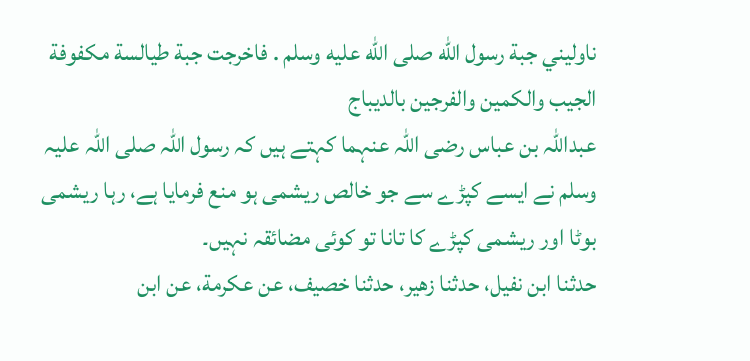ناوليني جبة رسول الله صلى الله عليه وسلم . فاخرجت جبة طيالسة مكفوفة الجيب والكمين والفرجين بالديباج
عبداللہ بن عباس رضی اللہ عنہما کہتے ہیں کہ رسول اللہ صلی اللہ علیہ وسلم نے ایسے کپڑے سے جو خالص ریشمی ہو منع فرمایا ہے، رہا ریشمی بوٹا اور ریشمی کپڑے کا تانا تو کوئی مضائقہ نہیں۔
حدثنا ابن نفيل، حدثنا زهير، حدثنا خصيف، عن عكرمة، عن ابن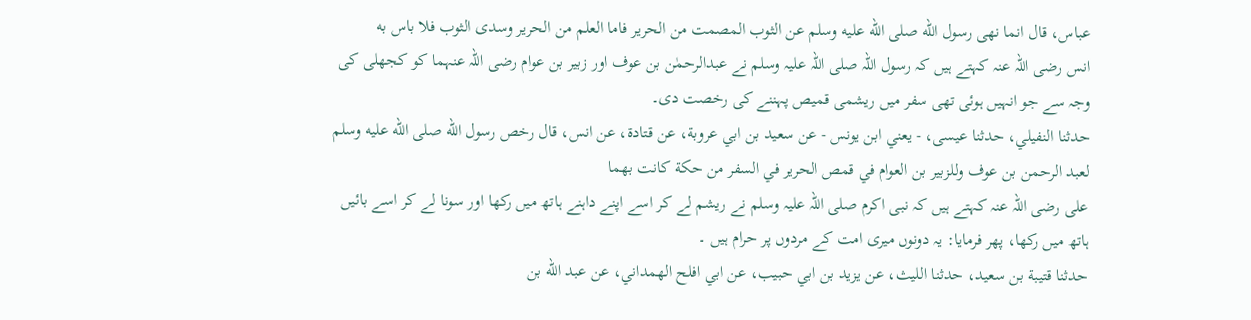عباس، قال انما نهى رسول الله صلى الله عليه وسلم عن الثوب المصمت من الحرير فاما العلم من الحرير وسدى الثوب فلا باس به
انس رضی اللہ عنہ کہتے ہیں کہ رسول اللہ صلی اللہ علیہ وسلم نے عبدالرحمٰن بن عوف اور زبیر بن عوام رضی اللہ عنہما کو کجھلی کی وجہ سے جو انہیں ہوئی تھی سفر میں ریشمی قمیص پہننے کی رخصت دی۔
حدثنا النفيلي، حدثنا عيسى، - يعني ابن يونس - عن سعيد بن ابي عروبة، عن قتادة، عن انس، قال رخص رسول الله صلى الله عليه وسلم لعبد الرحمن بن عوف وللزبير بن العوام في قمص الحرير في السفر من حكة كانت بهما
علی رضی اللہ عنہ کہتے ہیں کہ نبی اکرم صلی اللہ علیہ وسلم نے ریشم لے کر اسے اپنے داہنے ہاتھ میں رکھا اور سونا لے کر اسے بائیں ہاتھ میں رکھا، پھر فرمایا: یہ دونوں میری امت کے مردوں پر حرام ہیں ۔
حدثنا قتيبة بن سعيد، حدثنا الليث، عن يزيد بن ابي حبيب، عن ابي افلح الهمداني، عن عبد الله بن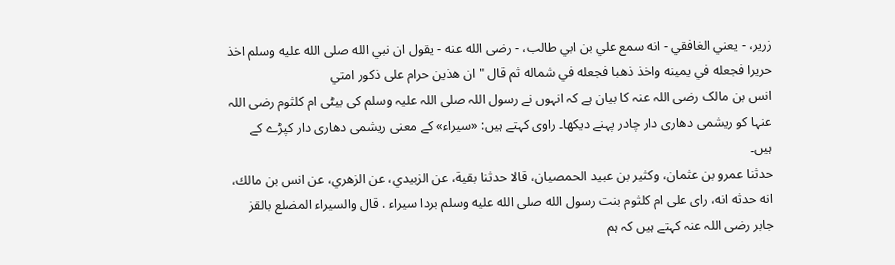زرير، - يعني الغافقي - انه سمع علي بن ابي طالب، - رضى الله عنه - يقول ان نبي الله صلى الله عليه وسلم اخذ حريرا فجعله في يمينه واخذ ذهبا فجعله في شماله ثم قال " ان هذين حرام على ذكور امتي
انس بن مالک رضی اللہ عنہ کا بیان ہے کہ انہوں نے رسول اللہ صلی اللہ علیہ وسلم کی بیٹی ام کلثوم رضی اللہ عنہا کو ریشمی دھاری دار چادر پہنے دیکھا۔ راوی کہتے ہیں: «سیراء» کے معنی ریشمی دھاری دار کپڑے کے ہیں۔
حدثنا عمرو بن عثمان، وكثير بن عبيد الحمصيان، قالا حدثنا بقية، عن الزبيدي، عن الزهري، عن انس بن مالك، انه حدثه انه، راى على ام كلثوم بنت رسول الله صلى الله عليه وسلم بردا سيراء . قال والسيراء المضلع بالقز
جابر رضی اللہ عنہ کہتے ہیں کہ ہم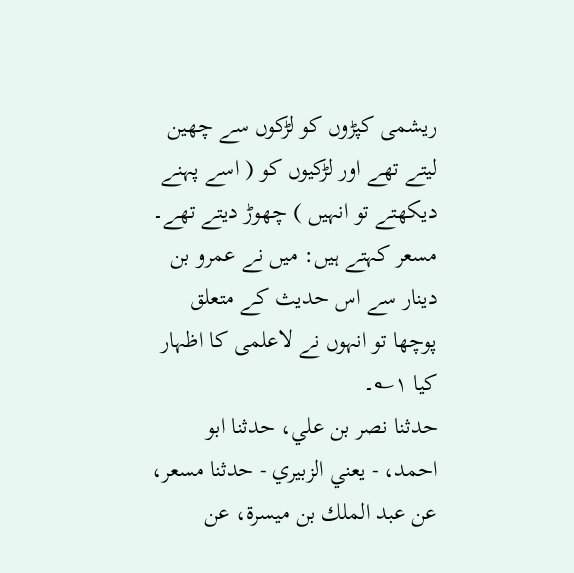ریشمی کپڑوں کو لڑکوں سے چھین لیتے تھے اور لڑکیوں کو ( اسے پہنے دیکھتے تو انہیں ) چھوڑ دیتے تھے۔ مسعر کہتے ہیں: میں نے عمرو بن دینار سے اس حدیث کے متعلق پوچھا تو انہوں نے لاعلمی کا اظہار کیا ۱؎۔
حدثنا نصر بن علي، حدثنا ابو احمد، - يعني الزبيري - حدثنا مسعر، عن عبد الملك بن ميسرة، عن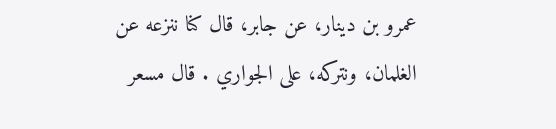عمرو بن دينار، عن جابر، قال كنا ننزعه عن الغلمان، ونتركه، على الجواري . قال مسعر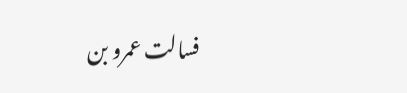فسالت عمرو بن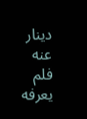دينار عنه فلم يعرفه